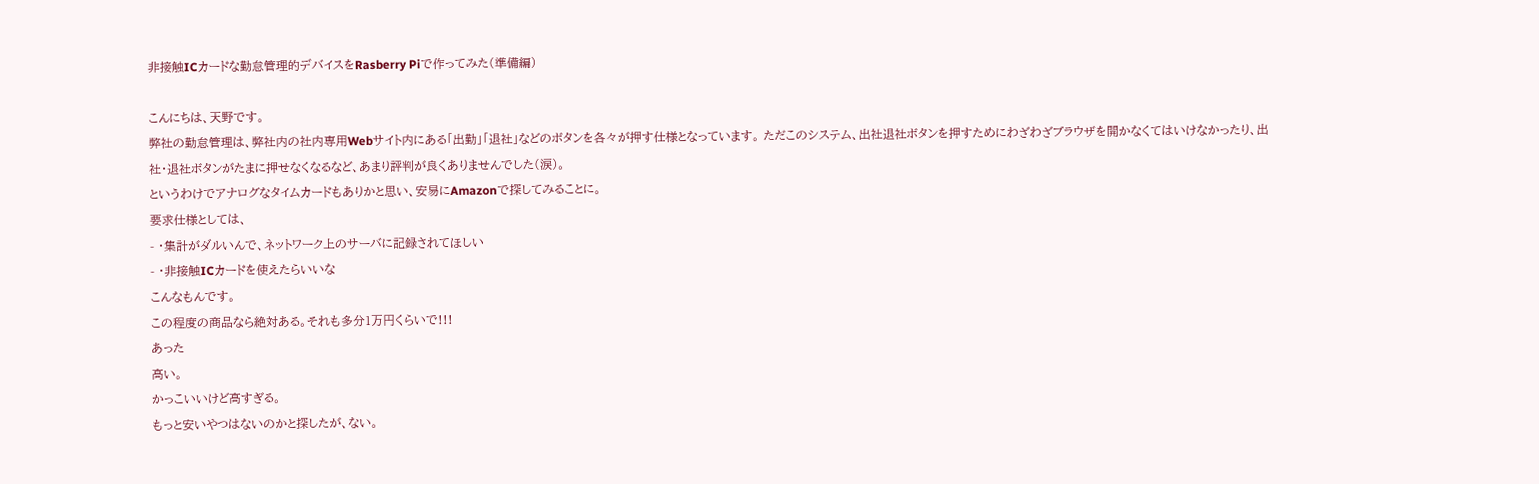非接触ICカードな勤怠管理的デバイスをRasberry Piで作ってみた(準備編)

こんにちは、天野です。
弊社の勤怠管理は、弊社内の社内専用Webサイト内にある「出勤」「退社」などのボタンを各々が押す仕様となっています。 ただこのシステム、出社退社ボタンを押すためにわざわざブラウザを開かなくてはいけなかったり、出社・退社ボタンがたまに押せなくなるなど、あまり評判が良くありませんでした(涙)。
というわけでアナログなタイムカードもありかと思い、安易にAmazonで探してみることに。
要求仕様としては、
- ・集計がダルいんで、ネットワーク上のサーバに記録されてほしい
- ・非接触ICカードを使えたらいいな
こんなもんです。
この程度の商品なら絶対ある。それも多分1万円くらいで!!!
あった
高い。
かっこいいけど高すぎる。
もっと安いやつはないのかと探したが、ない。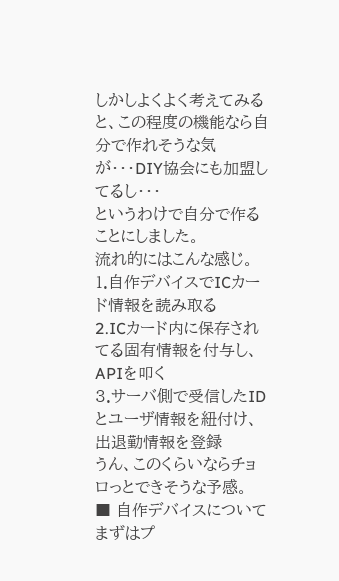しかしよくよく考えてみると、この程度の機能なら自分で作れそうな気が・・・DIY協会にも加盟してるし・・・
というわけで自分で作ることにしました。
流れ的にはこんな感じ。
1.自作デバイスでICカード情報を読み取る
2.ICカード内に保存されてる固有情報を付与し、APIを叩く
3.サーバ側で受信したIDとユーザ情報を紐付け、出退勤情報を登録
うん、このくらいならチョロっとできそうな予感。
■ 自作デバイスについて まずはプ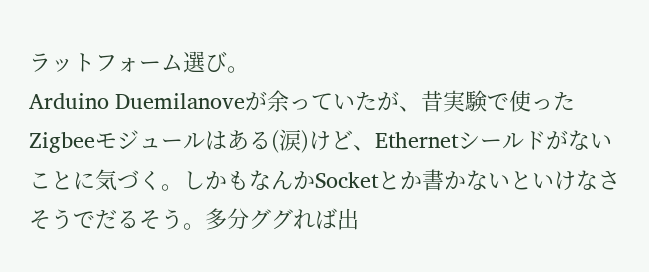ラットフォーム選び。
Arduino Duemilanoveが余っていたが、昔実験で使ったZigbeeモジュールはある(涙)けど、Ethernetシールドがないことに気づく。しかもなんかSocketとか書かないといけなさそうでだるそう。多分ググれば出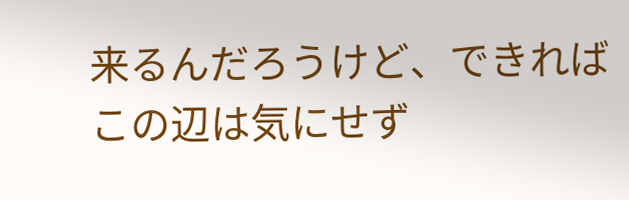来るんだろうけど、できればこの辺は気にせず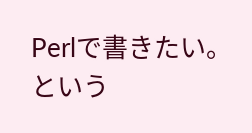Perlで書きたい。
という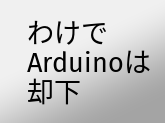わけでArduinoは却下